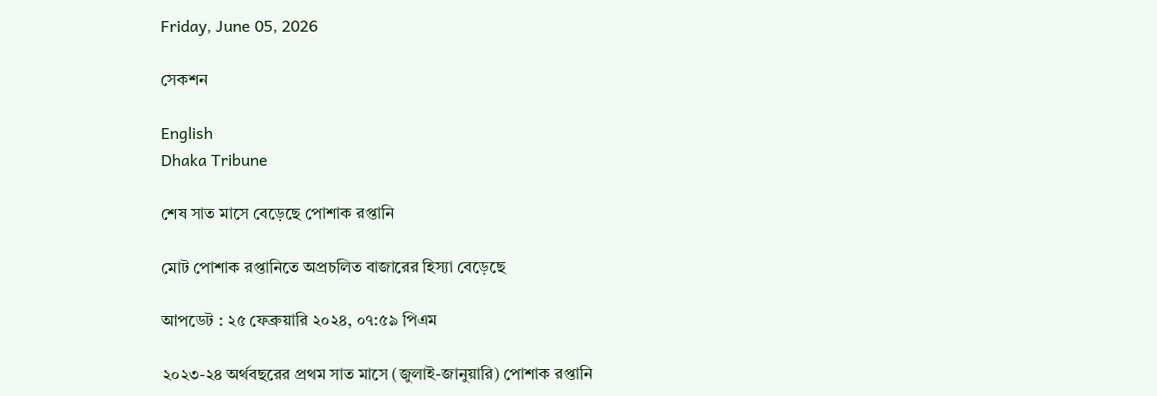Friday, June 05, 2026

সেকশন

English
Dhaka Tribune

শেষ সাত মাসে বেড়েছে পোশাক রপ্তানি

মোট পোশাক রপ্তানিতে অপ্রচলিত বাজারের হিস্যা বেড়েছে

আপডেট : ২৫ ফেব্রুয়ারি ২০২৪, ০৭:৫৯ পিএম

২০২৩-২৪ অর্থবছরের প্রথম সাত মাসে (জুলাই-জানুয়ারি) পোশাক রপ্তানি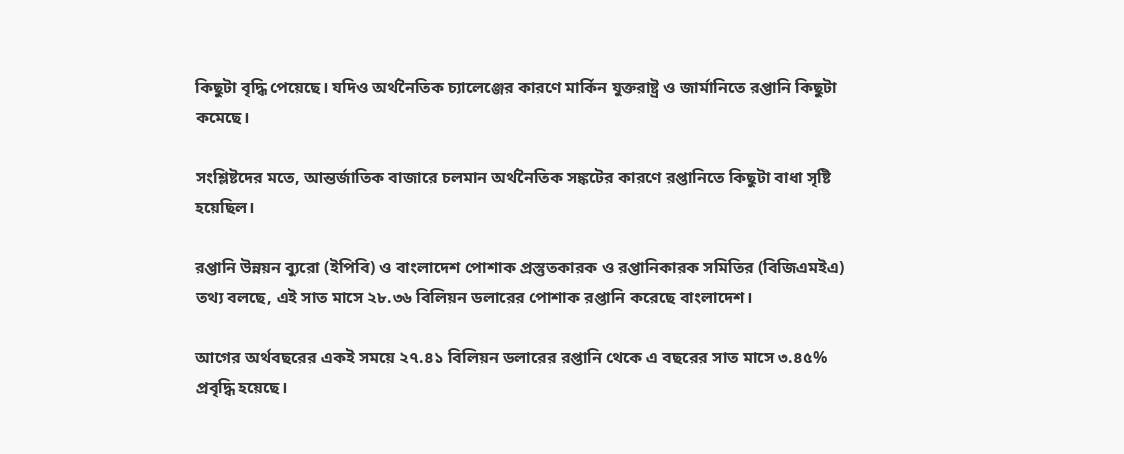কিছুটা বৃদ্ধি পেয়েছে। যদিও অর্থনৈতিক চ্যালেঞ্জের কারণে মার্কিন যুক্তরাষ্ট্র ও জার্মানিতে রপ্তানি কিছুটা কমেছে।

সংশ্লিষ্টদের মতে, আন্তর্জাতিক বাজারে চলমান অর্থনৈতিক সঙ্কটের কারণে রপ্তানিতে কিছুটা বাধা সৃষ্টি হয়েছিল।

রপ্তানি উন্নয়ন ব্যুরো (ইপিবি) ও বাংলাদেশ পোশাক প্রস্তুতকারক ও রপ্তানিকারক সমিতির (বিজিএমইএ) তথ্য বলছে, এই সাত মাসে ২৮.৩৬ বিলিয়ন ডলারের পোশাক রপ্তানি করেছে বাংলাদেশ।

আগের অর্থবছরের একই সময়ে ২৭.৪১ বিলিয়ন ডলারের রপ্তানি থেকে এ বছরের সাত মাসে ৩.৪৫% প্রবৃদ্ধি হয়েছে।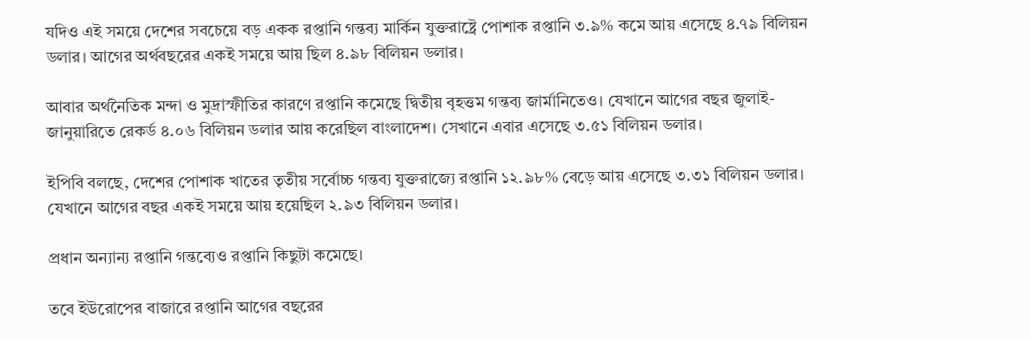যদিও এই সময়ে দেশের সবচেয়ে বড় একক রপ্তানি গন্তব্য মার্কিন যুক্তরাষ্ট্রে পোশাক রপ্তানি ৩.৯% কমে আয় এসেছে ৪.৭৯ বিলিয়ন ডলার। আগের অর্থবছরের একই সময়ে আয় ছিল ৪.৯৮ বিলিয়ন ডলার।

আবার অর্থনৈতিক মন্দা ও মুদ্রাস্ফীতির কারণে রপ্তানি কমেছে দ্বিতীয় বৃহত্তম গন্তব্য জার্মানিতেও। যেখানে আগের বছর জুলাই-জানুয়ারিতে রেকর্ড ৪.০৬ বিলিয়ন ডলার আয় করেছিল বাংলাদেশ। সেখানে এবার এসেছে ৩.৫১ বিলিয়ন ডলার।

ইপিবি বলছে, দেশের পোশাক খাতের তৃতীয় সর্বোচ্চ গন্তব্য যুক্তরাজ্যে রপ্তানি ১২.৯৮% বেড়ে আয় এসেছে ৩.৩১ বিলিয়ন ডলার। যেখানে আগের বছর একই সময়ে আয় হয়েছিল ২.৯৩ বিলিয়ন ডলার।

প্রধান অন্যান্য রপ্তানি গন্তব্যেও রপ্তানি কিছুটা কমেছে।

তবে ইউরোপের বাজারে রপ্তানি আগের বছরের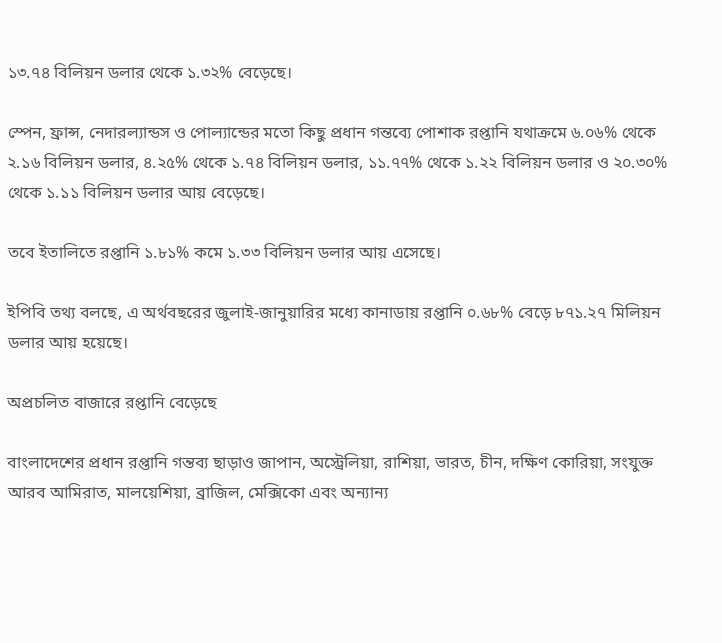১৩.৭৪ বিলিয়ন ডলার থেকে ১.৩২% বেড়েছে।

স্পেন, ফ্রান্স, নেদারল্যান্ডস ও পোল্যান্ডের মতো কিছু প্রধান গন্তব্যে পোশাক রপ্তানি যথাক্রমে ৬.০৬% থেকে ২.১৬ বিলিয়ন ডলার, ৪.২৫% থেকে ১.৭৪ বিলিয়ন ডলার, ১১.৭৭% থেকে ১.২২ বিলিয়ন ডলার ও ২০.৩০% থেকে ১.১১ বিলিয়ন ডলার আয় বেড়েছে।

তবে ইতালিতে রপ্তানি ১.৮১% কমে ১.৩৩ বিলিয়ন ডলার আয় এসেছে।

ইপিবি তথ্য বলছে, এ অর্থবছরের জুলাই-জানুয়ারির মধ্যে কানাডায় রপ্তানি ০.৬৮% বেড়ে ৮৭১.২৭ মিলিয়ন ডলার আয় হয়েছে।

অপ্রচলিত বাজারে রপ্তানি বেড়েছে

বাংলাদেশের প্রধান রপ্তানি গন্তব্য ছাড়াও জাপান, অস্ট্রেলিয়া, রাশিয়া, ভারত, চীন, দক্ষিণ কোরিয়া, সংযুক্ত আরব আমিরাত, মালয়েশিয়া, ব্রাজিল, মেক্সিকো এবং অন্যান্য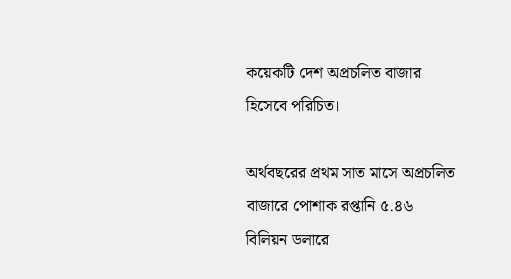কয়েকটি দেশ অপ্রচলিত বাজার হিসেবে পরিচিত।

অর্থবছরের প্রথম সাত মাসে অপ্রচলিত বাজারে পোশাক রপ্তানি ৫.৪৬ বিলিয়ন ডলারে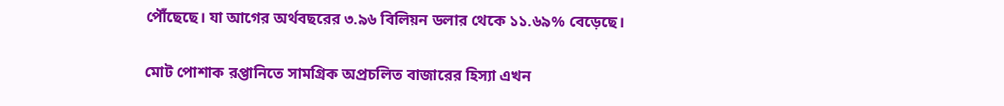পৌঁছেছে। যা আগের অর্থবছরের ৩.৯৬ বিলিয়ন ডলার থেকে ১১.৬৯% বেড়েছে।

মোট পোশাক রপ্তানিতে সামগ্রিক অপ্রচলিত বাজারের হিস্যা এখন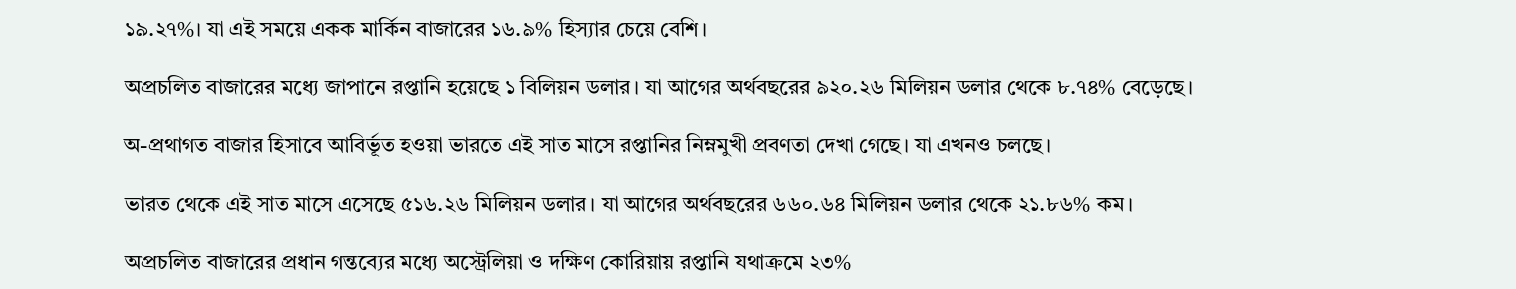১৯.২৭%। যা এই সময়ে একক মার্কিন বাজারের ১৬.৯% হিস্যার চেয়ে বেশি।

অপ্রচলিত বাজারের মধ্যে জাপানে রপ্তানি হয়েছে ১ বিলিয়ন ডলার। যা আগের অর্থবছরের ৯২০.২৬ মিলিয়ন ডলার থেকে ৮.৭৪% বেড়েছে।

অ-প্রথাগত বাজার হিসাবে আবির্ভূত হওয়া ভারতে এই সাত মাসে রপ্তানির নিম্নমুখী প্রবণতা দেখা গেছে। যা এখনও চলছে।

ভারত থেকে এই সাত মাসে এসেছে ৫১৬.২৬ মিলিয়ন ডলার। যা আগের অর্থবছরের ৬৬০.৬৪ মিলিয়ন ডলার থেকে ২১.৮৬% কম।

অপ্রচলিত বাজারের প্রধান গন্তব্যের মধ্যে অস্ট্রেলিয়া ও দক্ষিণ কোরিয়ায় রপ্তানি যথাক্রমে ২৩%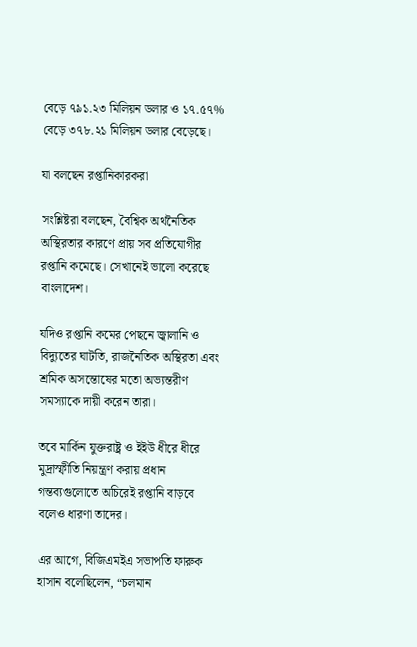বেড়ে ৭৯১.২৩ মিলিয়ন ডলার ও ১৭.৫৭% বেড়ে ৩৭৮.২১ মিলিয়ন ডলার বেড়েছে।

যা বলছেন রপ্তানিকারকরা

সংশ্লিষ্টরা বলছেন, বৈশ্বিক অর্থনৈতিক অস্থিরতার কারণে প্রায় সব প্রতিযোগীর রপ্তানি কমেছে। সেখানেই ভালো করেছে বাংলাদেশ।

যদিও রপ্তানি কমের পেছনে জ্বালানি ও বিদ্যুতের ঘাটতি, রাজনৈতিক অস্থিরতা এবং শ্রমিক অসন্তোষের মতো অভ্যন্তরীণ সমস্যাকে দায়ী করেন তারা।

তবে মার্কিন যুক্তরাষ্ট্র ও ইইউ ধীরে ধীরে মুদ্রাস্ফীতি নিয়ন্ত্রণ করায় প্রধান গন্তব্যগুলোতে অচিরেই রপ্তানি বাড়বে বলেও ধারণা তাদের।

এর আগে, বিজিএমইএ সভাপতি ফারুক হাসান বলেছিলেন, “চলমান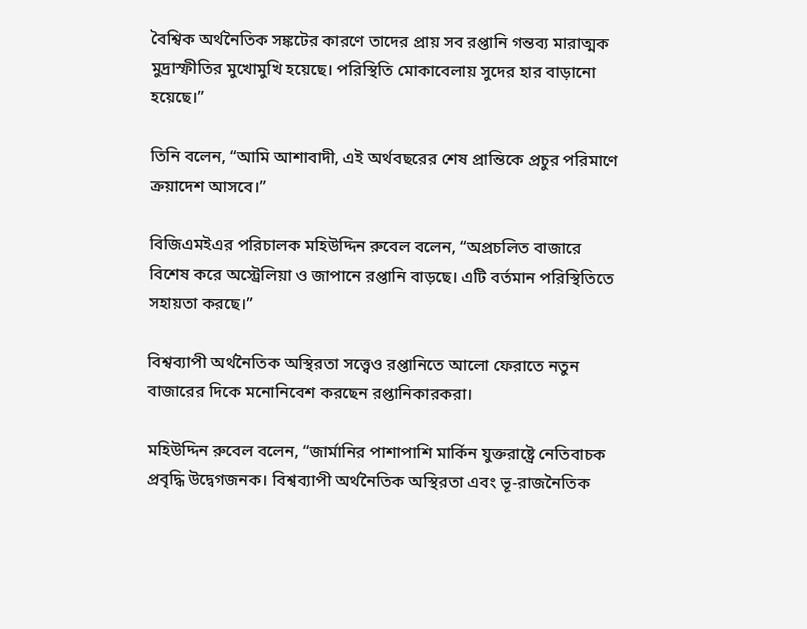বৈশ্বিক অর্থনৈতিক সঙ্কটের কারণে তাদের প্রায় সব রপ্তানি গন্তব্য মারাত্মক মুদ্রাস্ফীতির মুখোমুখি হয়েছে। পরিস্থিতি মোকাবেলায় সুদের হার বাড়ানো হয়েছে।”

তিনি বলেন, “আমি আশাবাদী, এই অর্থবছরের শেষ প্রান্তিকে প্রচুর পরিমাণে ক্রয়াদেশ আসবে।”

বিজিএমইএর পরিচালক মহিউদ্দিন রুবেল বলেন, “অপ্রচলিত বাজারে বিশেষ করে অস্ট্রেলিয়া ও জাপানে রপ্তানি বাড়ছে। এটি বর্তমান পরিস্থিতিতে সহায়তা করছে।”

বিশ্বব্যাপী অর্থনৈতিক অস্থিরতা সত্ত্বেও রপ্তানিতে আলো ফেরাতে নতুন বাজারের দিকে মনোনিবেশ করছেন রপ্তানিকারকরা।

মহিউদ্দিন রুবেল বলেন, “জার্মানির পাশাপাশি মার্কিন যুক্তরাষ্ট্রে নেতিবাচক প্রবৃদ্ধি উদ্বেগজনক। বিশ্বব্যাপী অর্থনৈতিক অস্থিরতা এবং ভূ-রাজনৈতিক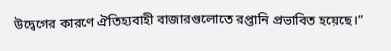উদ্বেগের কারণে ঐতিহ্যবাহী বাজারগুলোতে রপ্তানি প্রভাবিত হয়েছে।”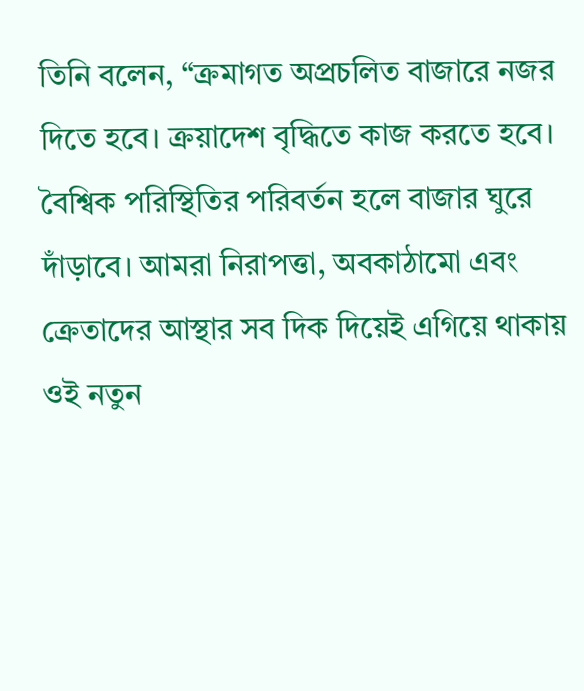তিনি বলেন, “ক্রমাগত অপ্রচলিত বাজারে নজর দিতে হবে। ক্রয়াদেশ বৃদ্ধিতে কাজ করতে হবে। বৈশ্বিক পরিস্থিতির পরিবর্তন হলে বাজার ঘুরে দাঁড়াবে। আমরা নিরাপত্তা, অবকাঠামো এবং ক্রেতাদের আস্থার সব দিক দিয়েই এগিয়ে থাকায় ওই নতুন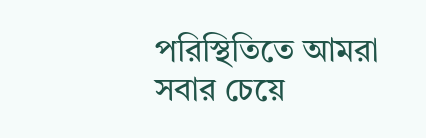পরিস্থিতিতে আমরা সবার চেয়ে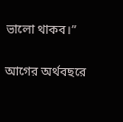ভালো থাকব।”

আগের অর্থবছরে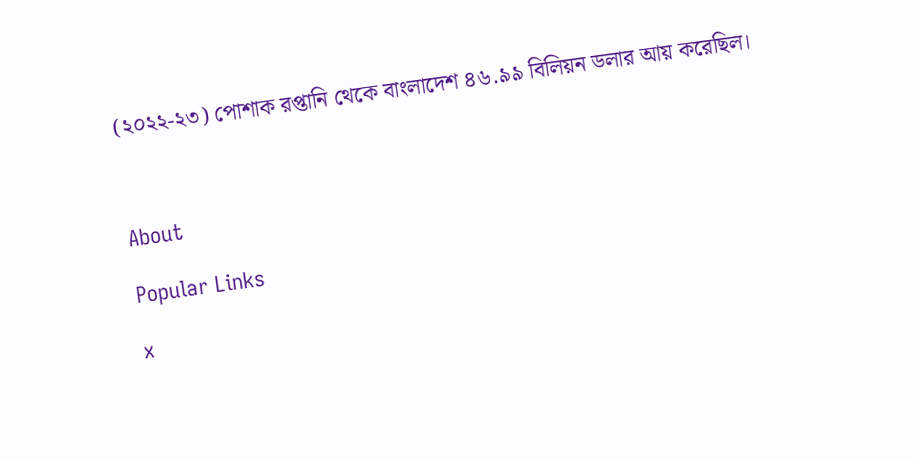(২০২২-২৩) পোশাক রপ্তানি থেকে বাংলাদেশ ৪৬.৯৯ বিলিয়ন ডলার আয় করেছিল।



About

Popular Links

x